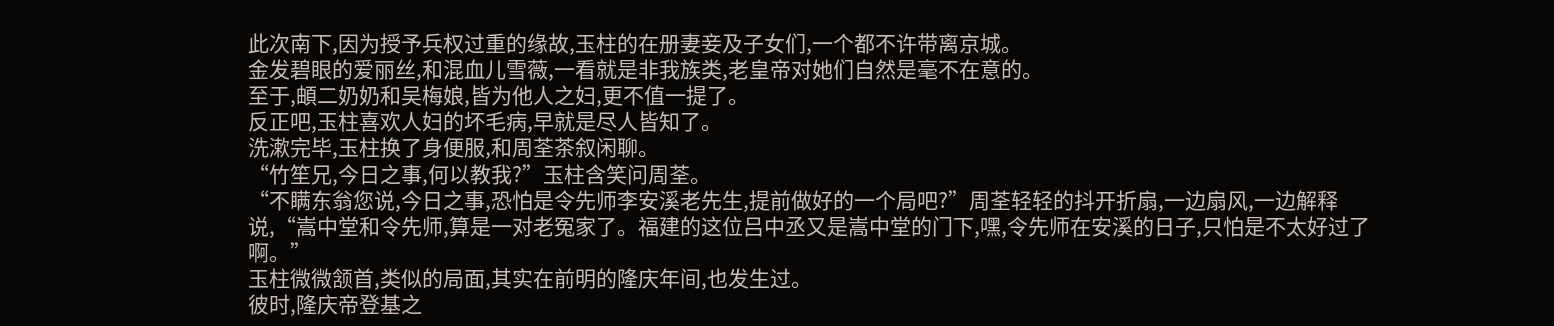此次南下,因为授予兵权过重的缘故,玉柱的在册妻妾及子女们,一个都不许带离京城。
金发碧眼的爱丽丝,和混血儿雪薇,一看就是非我族类,老皇帝对她们自然是毫不在意的。
至于,頔二奶奶和吴梅娘,皆为他人之妇,更不值一提了。
反正吧,玉柱喜欢人妇的坏毛病,早就是尽人皆知了。
洗漱完毕,玉柱换了身便服,和周荃茶叙闲聊。
“竹笙兄,今日之事,何以教我?”玉柱含笑问周荃。
“不瞒东翁您说,今日之事,恐怕是令先师李安溪老先生,提前做好的一个局吧?”周荃轻轻的抖开折扇,一边扇风,一边解释说,“嵩中堂和令先师,算是一对老冤家了。福建的这位吕中丞又是嵩中堂的门下,嘿,令先师在安溪的日子,只怕是不太好过了啊。”
玉柱微微颔首,类似的局面,其实在前明的隆庆年间,也发生过。
彼时,隆庆帝登基之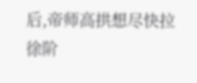后,帝师高拱想尽快拉徐阶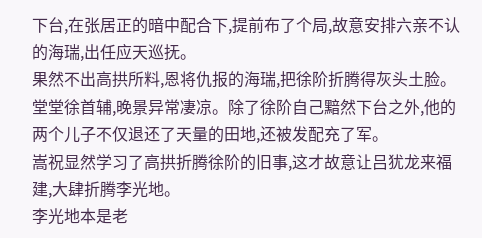下台,在张居正的暗中配合下,提前布了个局,故意安排六亲不认的海瑞,出任应天巡抚。
果然不出高拱所料,恩将仇报的海瑞,把徐阶折腾得灰头土脸。
堂堂徐首辅,晚景异常凄凉。除了徐阶自己黯然下台之外,他的两个儿子不仅退还了天量的田地,还被发配充了军。
嵩祝显然学习了高拱折腾徐阶的旧事,这才故意让吕犹龙来福建,大肆折腾李光地。
李光地本是老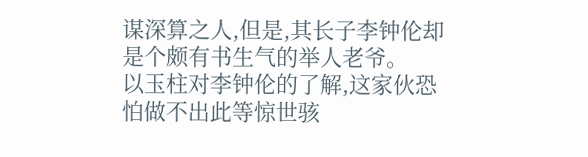谋深算之人,但是,其长子李钟伦却是个颇有书生气的举人老爷。
以玉柱对李钟伦的了解,这家伙恐怕做不出此等惊世骇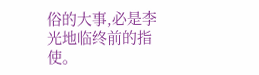俗的大事,必是李光地临终前的指使。